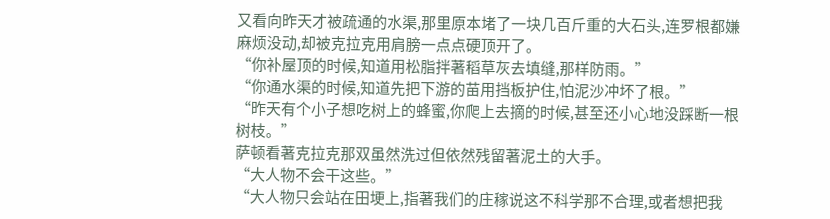又看向昨天才被疏通的水渠,那里原本堵了一块几百斤重的大石头,连罗根都嫌麻烦没动,却被克拉克用肩膀一点点硬顶开了。
“你补屋顶的时候,知道用松脂拌著稻草灰去填缝,那样防雨。”
“你通水渠的时候,知道先把下游的苗用挡板护住,怕泥沙冲坏了根。”
“昨天有个小子想吃树上的蜂蜜,你爬上去摘的时候,甚至还小心地没踩断一根树枝。”
萨顿看著克拉克那双虽然洗过但依然残留著泥土的大手。
“大人物不会干这些。”
“大人物只会站在田埂上,指著我们的庄稼说这不科学那不合理,或者想把我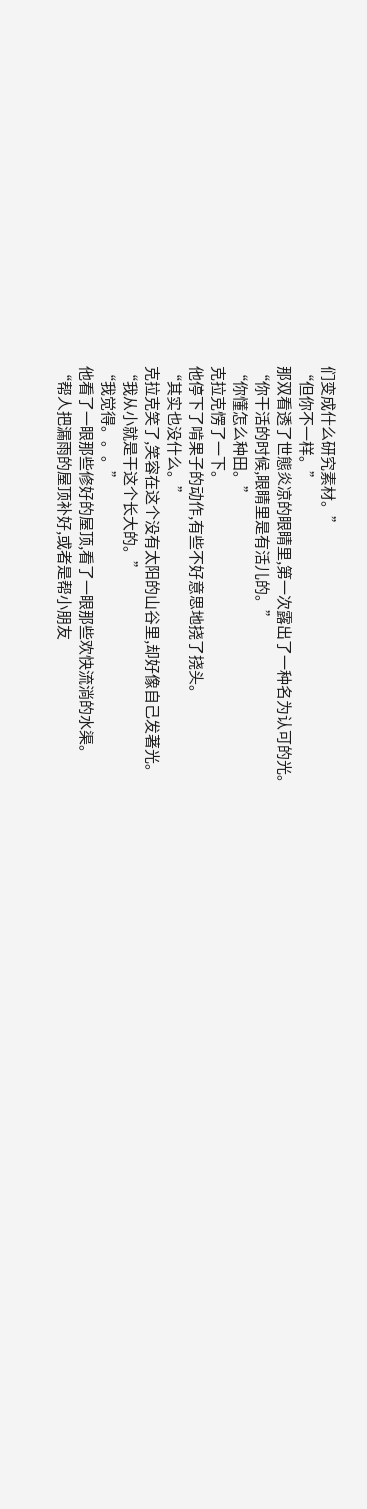们变成什么研究素材。”
“但你不一样。”
那双看透了世態炎凉的眼睛里,第一次露出了一种名为认可的光。
“你干活的时候,眼睛里是有活儿的。”
“你懂怎么种田。”
克拉克愣了一下。
他停下了啃果子的动作,有些不好意思地挠了挠头。
“其实也没什么。”
克拉克笑了,笑容在这个没有太阳的山谷里,却好像自己发著光。
“我从小就是干这个长大的。”
“我觉得。。。”
他看了一眼那些修好的屋顶,看了一眼那些欢快流淌的水渠。
“帮人把漏雨的屋顶补好,或者是帮小朋友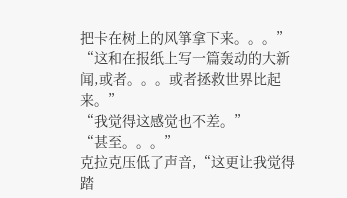把卡在树上的风箏拿下来。。。”
“这和在报纸上写一篇轰动的大新闻,或者。。。或者拯救世界比起来。”
“我觉得这感觉也不差。”
“甚至。。。”
克拉克压低了声音,“这更让我觉得踏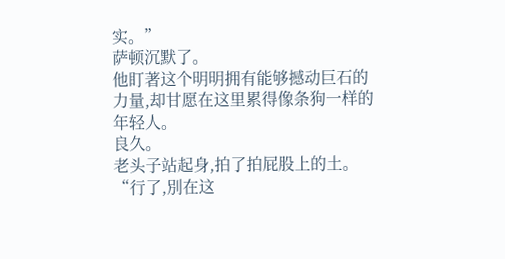实。”
萨顿沉默了。
他盯著这个明明拥有能够撼动巨石的力量,却甘愿在这里累得像条狗一样的年轻人。
良久。
老头子站起身,拍了拍屁股上的土。
“行了,別在这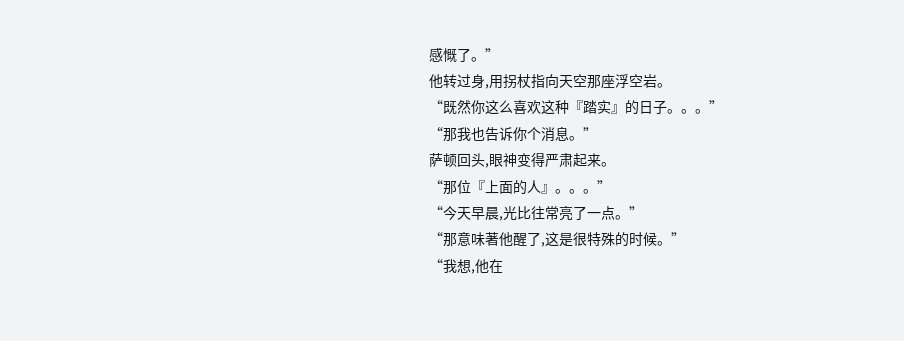感慨了。”
他转过身,用拐杖指向天空那座浮空岩。
“既然你这么喜欢这种『踏实』的日子。。。”
“那我也告诉你个消息。”
萨顿回头,眼神变得严肃起来。
“那位『上面的人』。。。”
“今天早晨,光比往常亮了一点。”
“那意味著他醒了,这是很特殊的时候。”
“我想,他在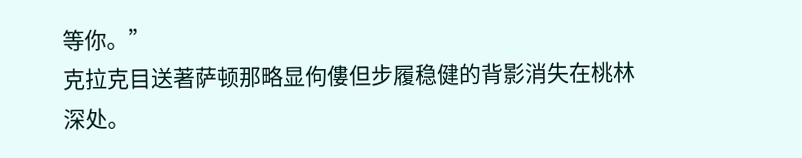等你。”
克拉克目送著萨顿那略显佝僂但步履稳健的背影消失在桃林深处。